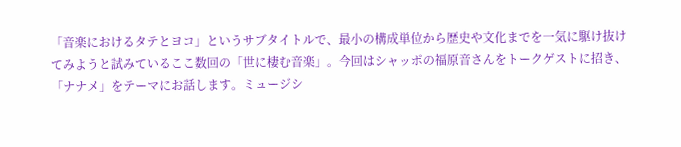「音楽におけるタテとヨコ」というサブタイトルで、最小の構成単位から歴史や文化までを一気に駆け抜けてみようと試みているここ数回の「世に棲む音楽」。今回はシャッポの福原音さんをトークゲストに招き、「ナナメ」をテーマにお話します。ミュージシ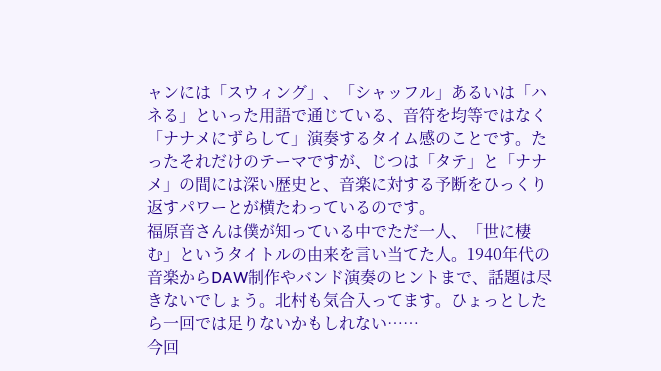ャンには「スウィング」、「シャッフル」あるいは「ハネる」といった用語で通じている、音符を均等ではなく「ナナメにずらして」演奏するタイム感のことです。たったそれだけのテーマですが、じつは「タテ」と「ナナメ」の間には深い歴史と、音楽に対する予断をひっくり返すパワーとが横たわっているのです。
福原音さんは僕が知っている中でただ一人、「世に棲む」というタイトルの由来を言い当てた人。1940年代の音楽からDAW制作やバンド演奏のヒントまで、話題は尽きないでしょう。北村も気合入ってます。ひょっとしたら一回では足りないかもしれない……
今回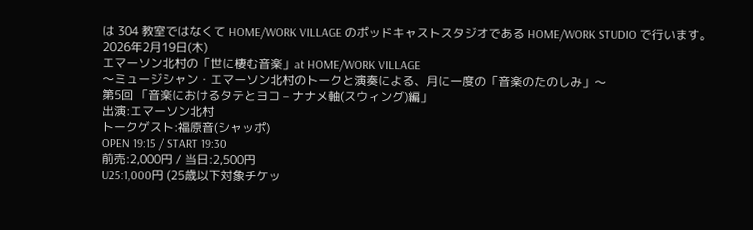は 304 教室ではなくて HOME/WORK VILLAGE のポッドキャストスタジオである HOME/WORK STUDIO で行います。
2026年2月19日(木)
エマーソン北村の「世に棲む音楽」at HOME/WORK VILLAGE
〜ミュージシャン・エマーソン北村のトークと演奏による、月に一度の「音楽のたのしみ」〜
第5回 「音楽におけるタテとヨコ – ナナメ軸(スウィング)編」
出演:エマーソン北村
トークゲスト:福原音(シャッポ)
OPEN 19:15 / START 19:30
前売:2,000円 / 当日:2,500円
U25:1,000円 (25歳以下対象チケッ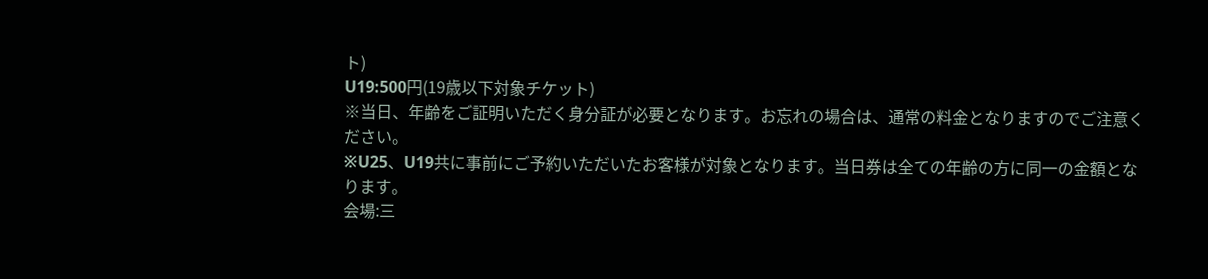ト)
U19:500円(19歳以下対象チケット)
※当日、年齢をご証明いただく身分証が必要となります。お忘れの場合は、通常の料金となりますのでご注意ください。
※U25、U19共に事前にご予約いただいたお客様が対象となります。当日券は全ての年齢の方に同一の金額となります。
会場:三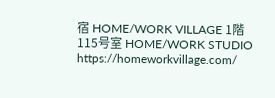宿 HOME/WORK VILLAGE 1階 115号室 HOME/WORK STUDIO
https://homeworkvillage.com/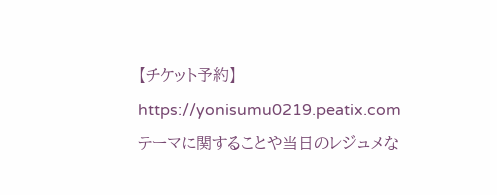【チケット予約】
https://yonisumu0219.peatix.com
テーマに関することや当日のレジュメな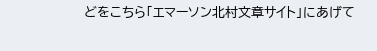どをこちら「エマーソン北村文章サイト」にあげて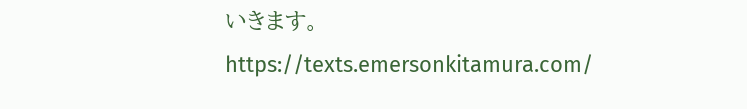いきます。
https://texts.emersonkitamura.com/